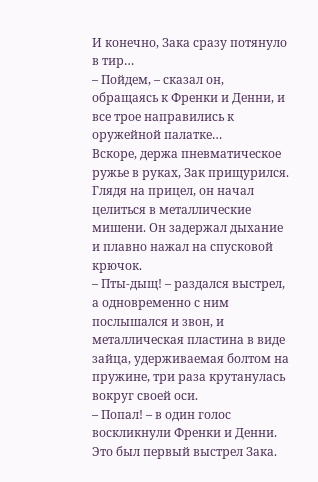И конечно, Зака сразу потянуло в тир…
– Пойдем, – сказал он, обращаясь к Френки и Денни, и все трое направились к оружейной палатке…
Вскоре, держа пневматическое ружье в руках, Зак прищурился. Глядя на прицел, он начал целиться в металлические мишени. Он задержал дыхание и плавно нажал на спусковой крючок.
– Пты-дыщ! – раздался выстрел, а одновременно с ним послышался и звон, и металлическая пластина в виде зайца, удерживаемая болтом на пружине, три раза крутанулась вокруг своей оси.
– Попал! – в один голос воскликнули Френки и Денни.
Это был первый выстрел Зака.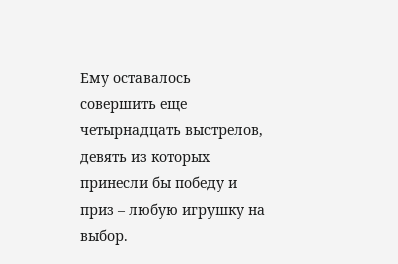Ему оставалось совершить еще четырнадцать выстрелов, девять из которых принесли бы победу и приз – любую игрушку на выбор.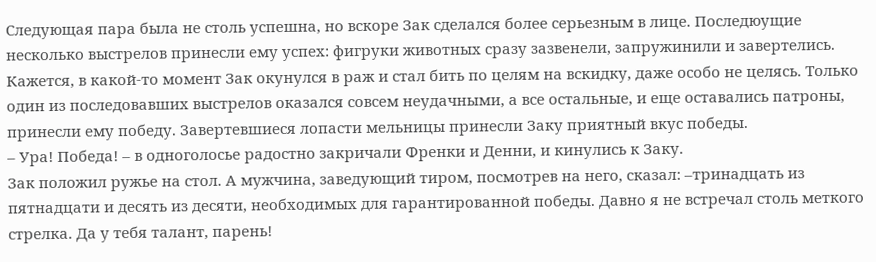Следующая пара была не столь успешна, но вскоре Зак сделался более серьезным в лице. Последюущие несколько выстрелов принесли ему успех: фигруки животных сразу зазвенели, запружинили и завертелись. Кажется, в какой-то момент Зак окунулся в раж и стал бить по целям на вскидку, даже особо не целясь. Только один из последовавших выстрелов оказался совсем неудачными, а все остальные, и еще оставались патроны, принесли ему победу. Завертевшиеся лопасти мельницы принесли Заку приятный вкус победы.
– Ура! Победа! – в одноголосье радостно закричали Френки и Денни, и кинулись к Заку.
Зак положил ружье на стол. А мужчина, заведующий тиром, посмотрев на него, сказал: –тринадцать из пятнадцати и десять из десяти, необходимых для гарантированной победы. Давно я не встречал столь меткого стрелка. Да у тебя талант, парень!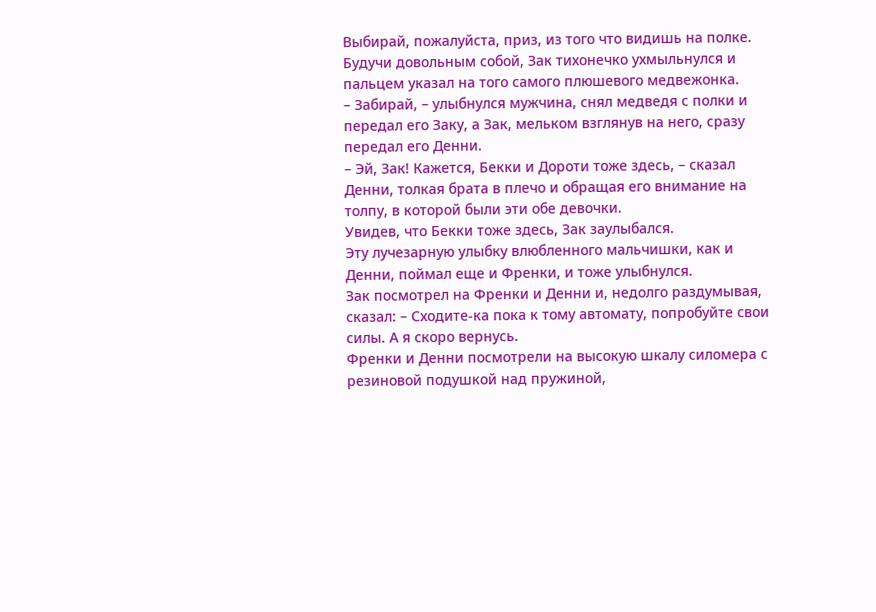Выбирай, пожалуйста, приз, из того что видишь на полке.
Будучи довольным собой, Зак тихонечко ухмыльнулся и пальцем указал на того самого плюшевого медвежонка.
– Забирай, – улыбнулся мужчина, снял медведя с полки и передал его Заку, а Зак, мельком взглянув на него, сразу передал его Денни.
– Эй, Зак! Кажется, Бекки и Дороти тоже здесь, – сказал Денни, толкая брата в плечо и обращая его внимание на толпу, в которой были эти обе девочки.
Увидев, что Бекки тоже здесь, Зак заулыбался.
Эту лучезарную улыбку влюбленного мальчишки, как и Денни, поймал еще и Френки, и тоже улыбнулся.
Зак посмотрел на Френки и Денни и, недолго раздумывая, сказал: – Сходите-ка пока к тому автомату, попробуйте свои силы. А я скоро вернусь.
Френки и Денни посмотрели на высокую шкалу силомера с резиновой подушкой над пружиной,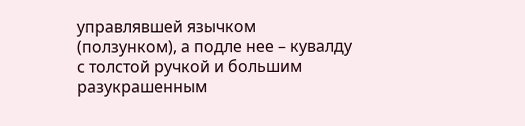управлявшей язычком (ползунком), а подле нее – кувалду с толстой ручкой и большим разукрашенным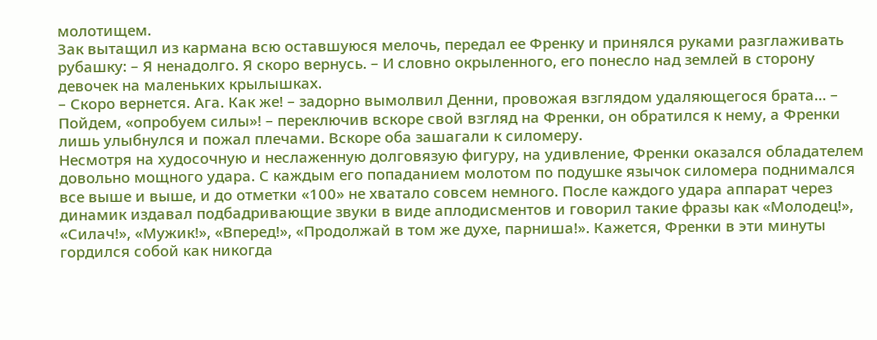молотищем.
Зак вытащил из кармана всю оставшуюся мелочь, передал ее Френку и принялся руками разглаживать рубашку: – Я ненадолго. Я скоро вернусь. – И словно окрыленного, его понесло над землей в сторону девочек на маленьких крылышках.
– Скоро вернется. Ага. Как же! – задорно вымолвил Денни, провожая взглядом удаляющегося брата… – Пойдем, «опробуем силы»! – переключив вскоре свой взгляд на Френки, он обратился к нему, а Френки лишь улыбнулся и пожал плечами. Вскоре оба зашагали к силомеру.
Несмотря на худосочную и неслаженную долговязую фигуру, на удивление, Френки оказался обладателем довольно мощного удара. С каждым его попаданием молотом по подушке язычок силомера поднимался все выше и выше, и до отметки «100» не хватало совсем немного. После каждого удара аппарат через динамик издавал подбадривающие звуки в виде аплодисментов и говорил такие фразы как «Молодец!», «Силач!», «Мужик!», «Вперед!», «Продолжай в том же духе, парниша!». Кажется, Френки в эти минуты гордился собой как никогда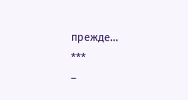прежде…
***
–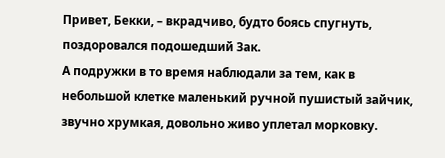Привет, Бекки, – вкрадчиво, будто боясь спугнуть, поздоровался подошедший Зак.
А подружки в то время наблюдали за тем, как в небольшой клетке маленький ручной пушистый зайчик, звучно хрумкая, довольно живо уплетал морковку.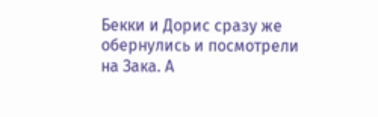Бекки и Дорис сразу же обернулись и посмотрели на Зака. А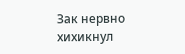Зак нервно хихикнул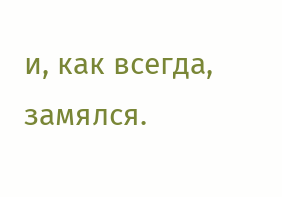и, как всегда, замялся.